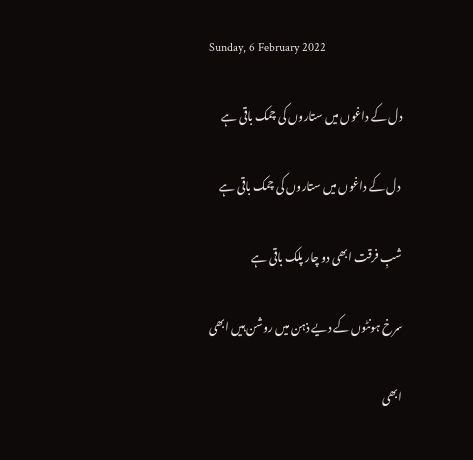Sunday, 6 February 2022

دل کے داغوں میں ستاروں کی چمک باقی ہے

 دل کے داغوں میں ستاروں کی چمک باقی ہے

شبِ فرقت ابھی دو چار پلک باقی ہے

سرخ ہونٹوں کے دیے ذہن میں روشن ہیں ابھی

ابھی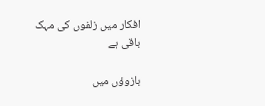افکار میں زلفوں کی مہک باقی ہے

بازوؤں میں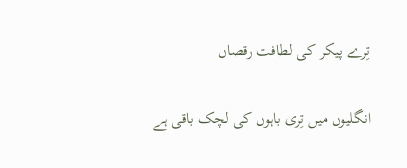تِرے پیکر کی لطافت رقصاں

انگلیوں میں تِری باہوں کی لچک باقی ہے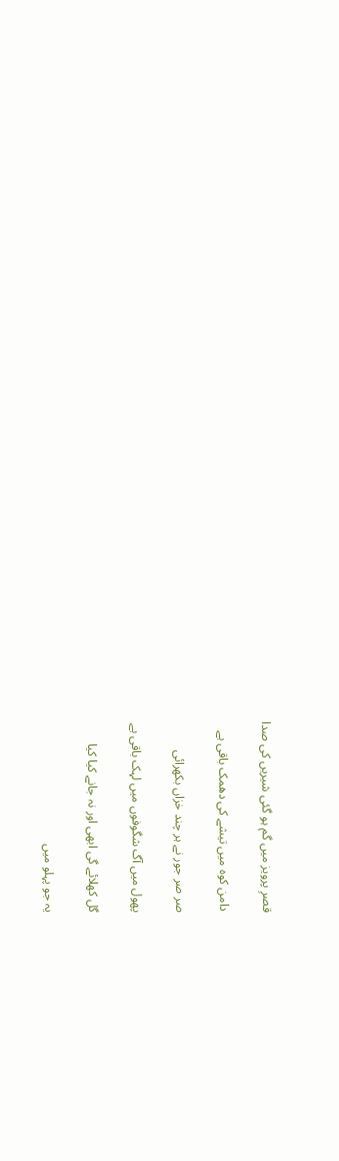قصرِ پرویز میں گم ہو گئی شیریں کی صدا

دامن کوہ میں تیشے کی دھمک باقی ہے

صر صر‌ جور نے ہر چند خزاں بکھرائی

پھول میں آگ شگوفوں میں لہک باقی ہے

گل کھلائے گی ابھی اور نہ جانے کیا کیا

یہ جو پہلو میں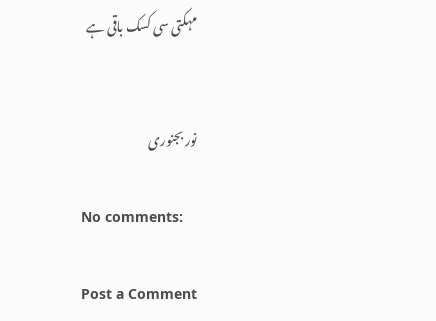مہکتی سی کسک باقی ہے


نور بجنوری

No comments:

Post a Comment